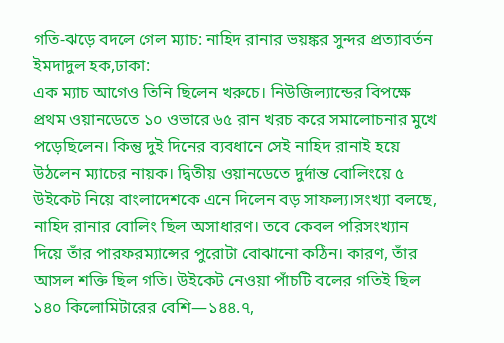গতি-ঝড়ে বদলে গেল ম্যাচ: নাহিদ রানার ভয়ঙ্কর সুন্দর প্রত্যাবর্তন
ইমদাদুল হক,ঢাকা:
এক ম্যাচ আগেও তিনি ছিলেন খরুচে। নিউজিল্যান্ডের বিপক্ষে প্রথম ওয়ানডেতে ১০ ওভারে ৬৫ রান খরচ করে সমালোচনার মুখে পড়েছিলেন। কিন্তু দুই দিনের ব্যবধানে সেই নাহিদ রানাই হয়ে উঠলেন ম্যাচের নায়ক। দ্বিতীয় ওয়ানডেতে দুর্দান্ত বোলিংয়ে ৫ উইকেট নিয়ে বাংলাদেশকে এনে দিলেন বড় সাফল্য।সংখ্যা বলছে, নাহিদ রানার বোলিং ছিল অসাধারণ। তবে কেবল পরিসংখ্যান দিয়ে তাঁর পারফরম্যান্সের পুরোটা বোঝানো কঠিন। কারণ, তাঁর আসল শক্তি ছিল গতি। উইকেট নেওয়া পাঁচটি বলের গতিই ছিল ১৪০ কিলোমিটারের বেশি—১৪৪.৭,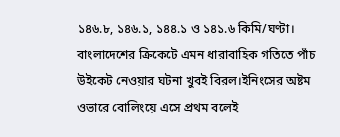১৪৬.৮, ১৪৬.১, ১৪৪.১ ও ১৪১.৬ কিমি/ঘণ্টা। বাংলাদেশের ক্রিকেটে এমন ধারাবাহিক গতিতে পাঁচ উইকেট নেওয়ার ঘটনা খুবই বিরল।ইনিংসের অষ্টম ওভারে বোলিংয়ে এসে প্রথম বলেই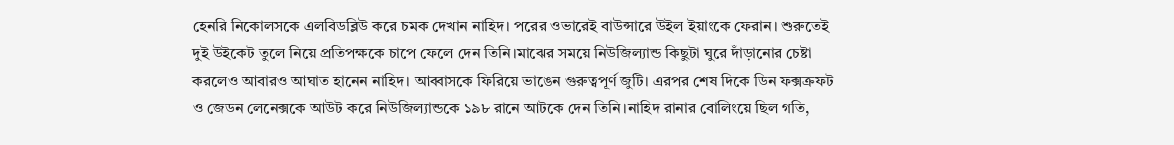হেনরি নিকোলসকে এলবিডব্লিউ করে চমক দেখান নাহিদ। পরের ওভারেই বাউন্সারে উইল ইয়াংকে ফেরান। শুরুতেই দুই উইকেট তুলে নিয়ে প্রতিপক্ষকে চাপে ফেলে দেন তিনি।মাঝের সময়ে নিউজিল্যান্ড কিছুটা ঘুরে দাঁড়ানোর চেষ্টা করলেও আবারও আঘাত হানেন নাহিদ। আব্বাসকে ফিরিয়ে ভাঙেন গুরুত্বপূর্ণ জুটি। এরপর শেষ দিকে ডিন ফক্সক্রফট ও জেডন লেনেক্সকে আউট করে নিউজিল্যান্ডকে ১৯৮ রানে আটকে দেন তিনি।নাহিদ রানার বোলিংয়ে ছিল গতি,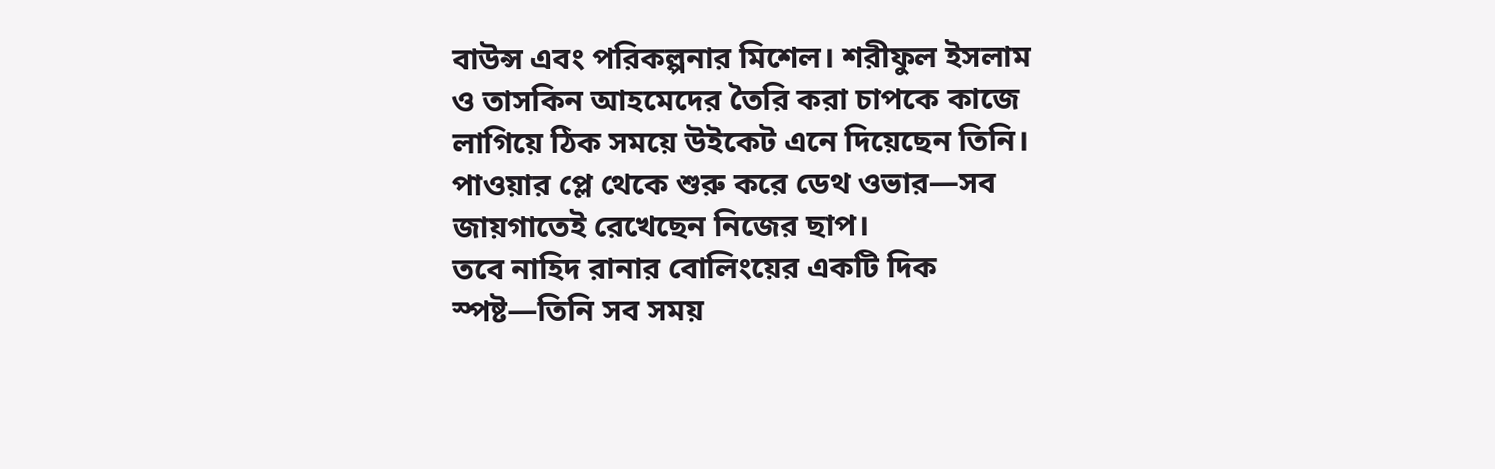বাউন্স এবং পরিকল্পনার মিশেল। শরীফুল ইসলাম ও তাসকিন আহমেদের তৈরি করা চাপকে কাজে লাগিয়ে ঠিক সময়ে উইকেট এনে দিয়েছেন তিনি। পাওয়ার প্লে থেকে শুরু করে ডেথ ওভার—সব জায়গাতেই রেখেছেন নিজের ছাপ।
তবে নাহিদ রানার বোলিংয়ের একটি দিক স্পষ্ট—তিনি সব সময়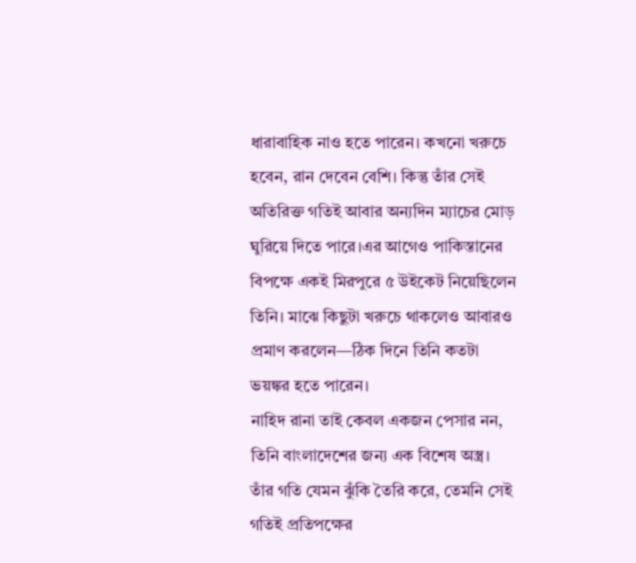ধারাবাহিক নাও হতে পারেন। কখনো খরুচে হবেন, রান দেবেন বেশি। কিন্তু তাঁর সেই অতিরিক্ত গতিই আবার অন্যদিন ম্যাচের মোড় ঘুরিয়ে দিতে পারে।এর আগেও পাকিস্তানের বিপক্ষে একই মিরপুরে ৫ উইকেট নিয়েছিলেন তিনি। মাঝে কিছুটা খরুচে থাকলেও আবারও প্রমাণ করলেন—ঠিক দিনে তিনি কতটা ভয়ঙ্কর হতে পারেন।
নাহিদ রানা তাই কেবল একজন পেসার নন, তিনি বাংলাদেশের জন্য এক বিশেষ অস্ত্র। তাঁর গতি যেমন ঝুঁকি তৈরি করে, তেমনি সেই গতিই প্রতিপক্ষের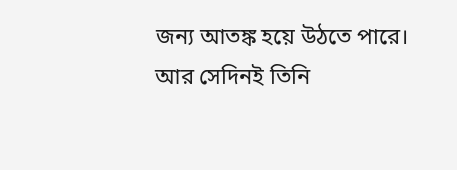জন্য আতঙ্ক হয়ে উঠতে পারে। আর সেদিনই তিনি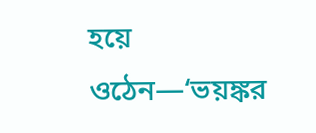হয়ে ওঠেন—‘ভয়ঙ্কর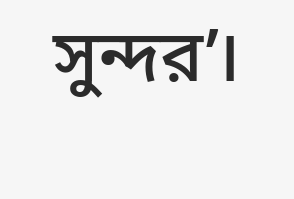সুন্দর’।